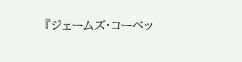『ジェームズ・コーベッ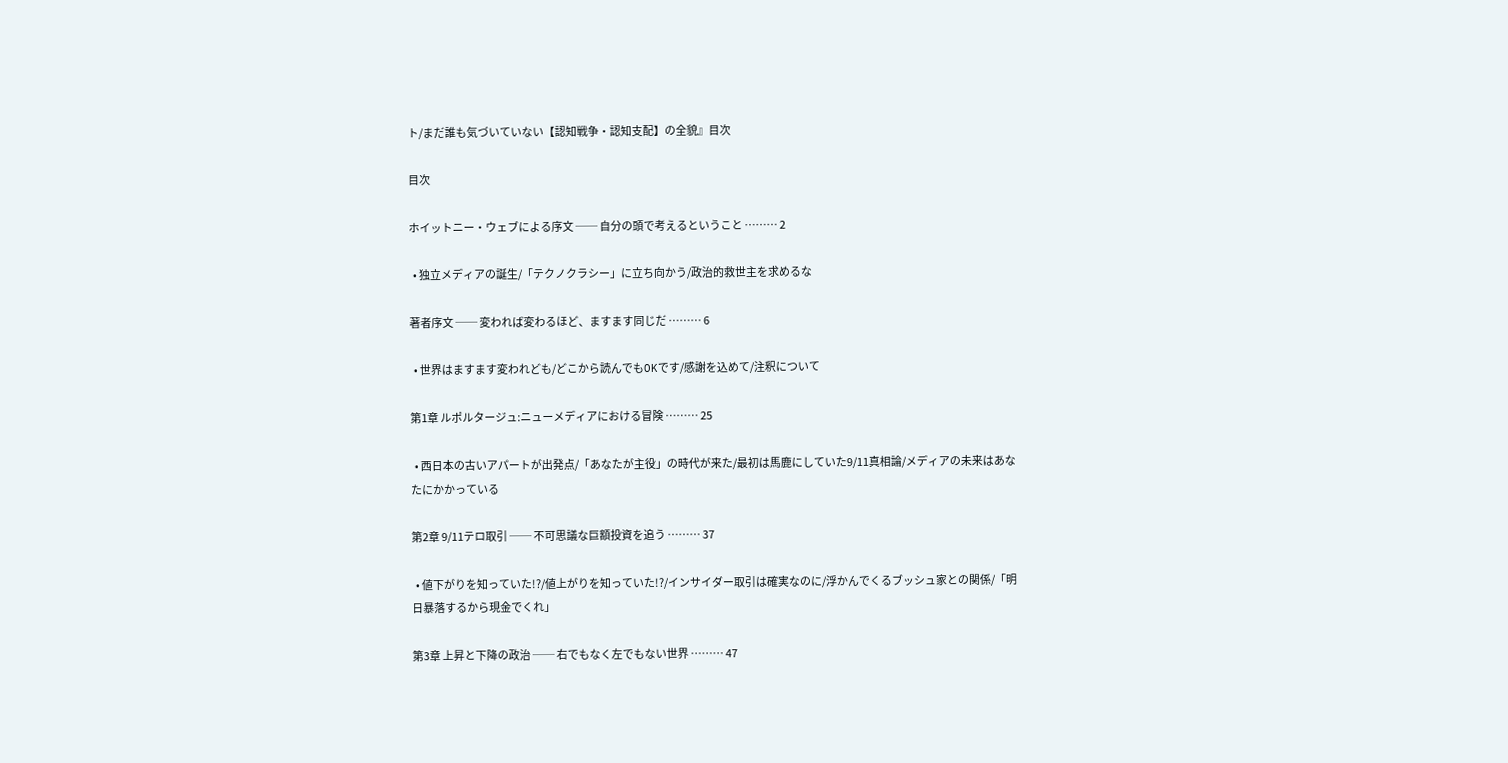ト/まだ誰も気づいていない【認知戦争・認知支配】の全貌』目次

目次

ホイットニー・ウェブによる序文 ── 自分の頭で考えるということ ……… 2

  • 独立メディアの誕生/「テクノクラシー」に立ち向かう/政治的救世主を求めるな

著者序文 ── 変われば変わるほど、ますます同じだ ……… 6

  • 世界はますます変われども/どこから読んでもOKです/感謝を込めて/注釈について

第1章 ルポルタージュ:ニューメディアにおける冒険 ……… 25

  • 西日本の古いアパートが出発点/「あなたが主役」の時代が来た/最初は馬鹿にしていた9/11真相論/メディアの未来はあなたにかかっている

第2章 9/11テロ取引 ── 不可思議な巨額投資を追う ……… 37

  • 値下がりを知っていた!?/値上がりを知っていた!?/インサイダー取引は確実なのに/浮かんでくるブッシュ家との関係/「明日暴落するから現金でくれ」

第3章 上昇と下降の政治 ── 右でもなく左でもない世界 ……… 47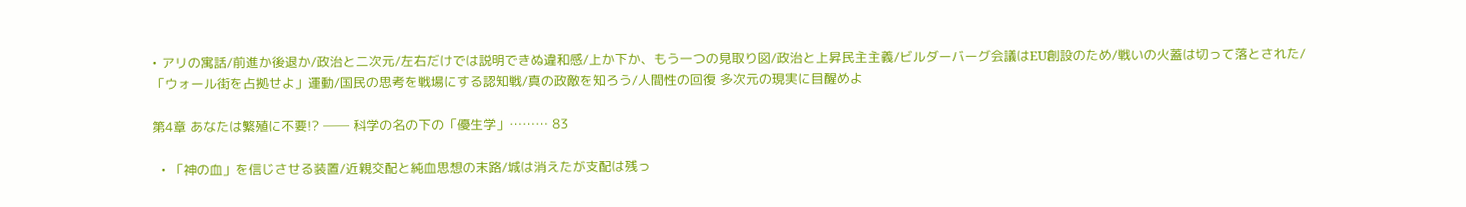• アリの寓話/前進か後退か/政治と二次元/左右だけでは説明できぬ違和感/上か下か、もう一つの見取り図/政治と上昇民主主義/ビルダーバーグ会議はEU創設のため/戦いの火蓋は切って落とされた/「ウォール街を占拠せよ」運動/国民の思考を戦場にする認知戦/真の政敵を知ろう/人間性の回復 多次元の現実に目醒めよ

第4章 あなたは繁殖に不要!? ── 科学の名の下の「優生学」……… 83

  • 「神の血」を信じさせる装置/近親交配と純血思想の末路/城は消えたが支配は残っ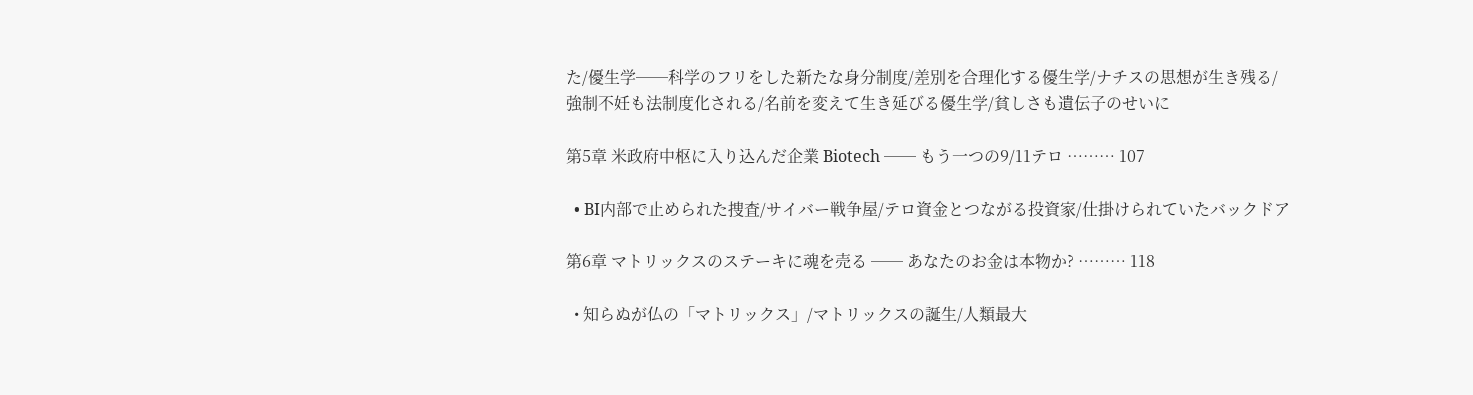た/優生学──科学のフリをした新たな身分制度/差別を合理化する優生学/ナチスの思想が生き残る/強制不妊も法制度化される/名前を変えて生き延びる優生学/貧しさも遺伝子のせいに

第5章 米政府中枢に入り込んだ企業 Biotech ── もう一つの9/11テロ ……… 107

  • BI内部で止められた捜査/サイバー戦争屋/テロ資金とつながる投資家/仕掛けられていたバックドア

第6章 マトリックスのステーキに魂を売る ── あなたのお金は本物か? ……… 118

  • 知らぬが仏の「マトリックス」/マトリックスの誕生/人類最大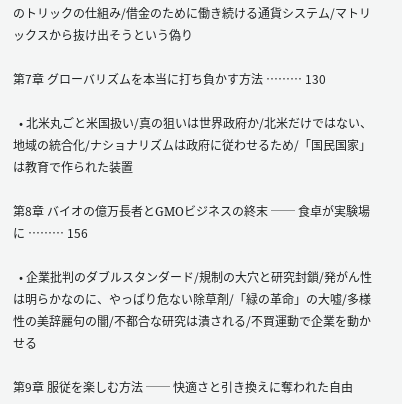のトリックの仕組み/借金のために働き続ける通貨システム/マトリックスから抜け出そうという偽り

第7章 グローバリズムを本当に打ち負かす方法 ……… 130

  • 北米丸ごと米国扱い/真の狙いは世界政府か/北米だけではない、地域の統合化/ナショナリズムは政府に従わせるため/「国民国家」は教育で作られた装置

第8章 バイオの億万長者とGMOビジネスの終末 ── 食卓が実験場に ……… 156

  • 企業批判のダブルスタンダード/規制の大穴と研究封鎖/発がん性は明らかなのに、やっぱり危ない除草剤/「緑の革命」の大嘘/多様性の美辞麗句の闇/不都合な研究は潰される/不買運動で企業を動かせる

第9章 服従を楽しむ方法 ── 快適さと引き換えに奪われた自由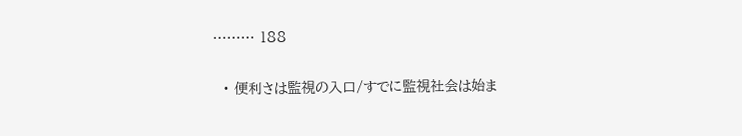……… 188

  • 便利さは監視の入口/すでに監視社会は始ま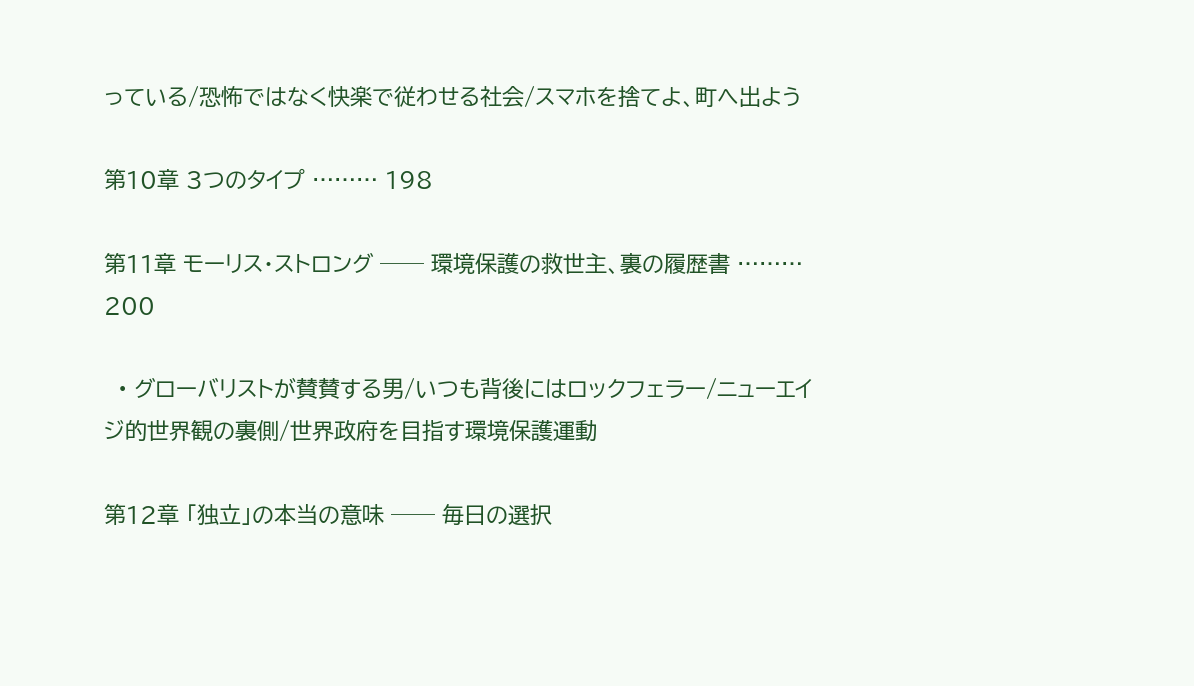っている/恐怖ではなく快楽で従わせる社会/スマホを捨てよ、町へ出よう

第10章 3つのタイプ ……… 198

第11章 モーリス・ストロング ── 環境保護の救世主、裏の履歴書 ……… 200

  • グローバリストが賛賛する男/いつも背後にはロックフェラー/ニューエイジ的世界観の裏側/世界政府を目指す環境保護運動

第12章 「独立」の本当の意味 ── 毎日の選択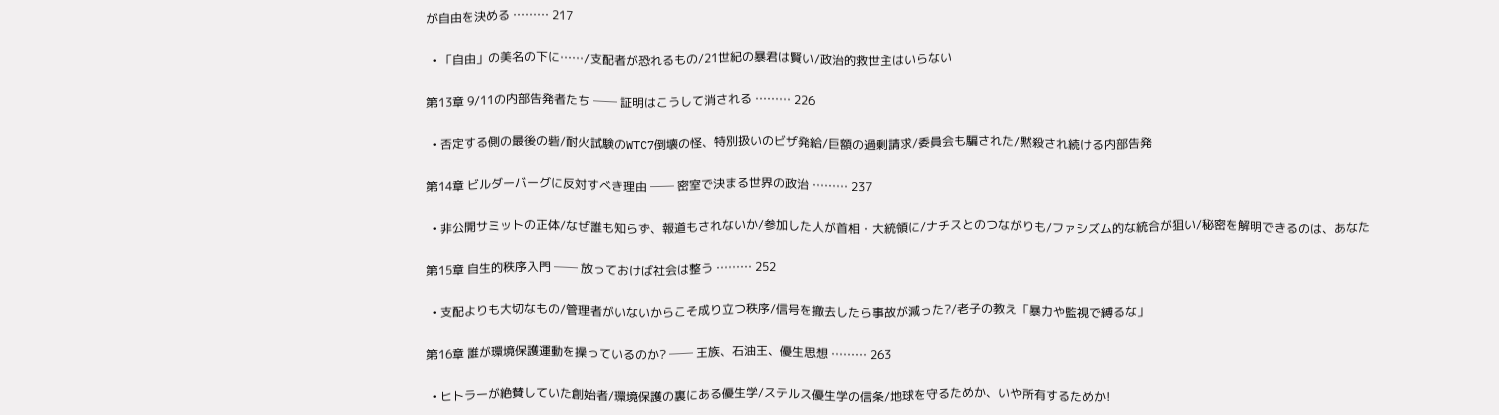が自由を決める ……… 217

  • 「自由」の美名の下に……/支配者が恐れるもの/21世紀の暴君は賢い/政治的救世主はいらない

第13章 9/11の内部告発者たち ── 証明はこうして消される ……… 226

  • 否定する側の最後の砦/耐火試験のWTC7倒壊の怪、特別扱いのビザ発給/巨額の過剰請求/委員会も騙された/黙殺され続ける内部告発

第14章 ビルダーバーグに反対すべき理由 ── 密室で決まる世界の政治 ……… 237

  • 非公開サミットの正体/なぜ誰も知らず、報道もされないか/参加した人が首相・大統領に/ナチスとのつながりも/ファシズム的な統合が狙い/秘密を解明できるのは、あなた

第15章 自生的秩序入門 ── 放っておけば社会は整う ……… 252

  • 支配よりも大切なもの/管理者がいないからこそ成り立つ秩序/信号を撤去したら事故が減った?/老子の教え「暴力や監視で縛るな」

第16章 誰が環境保護運動を操っているのか? ── 王族、石油王、優生思想 ……… 263

  • ヒトラーが絶賛していた創始者/環境保護の裏にある優生学/ステルス優生学の信条/地球を守るためか、いや所有するためか!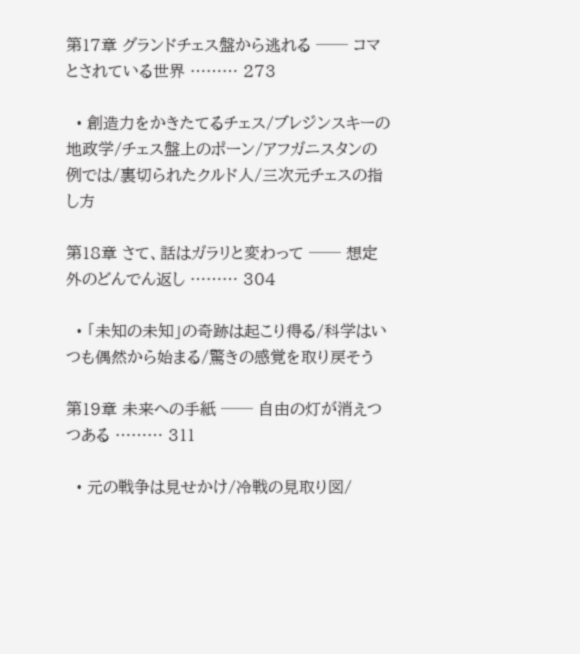第17章 グランドチェス盤から逃れる ── コマとされている世界 ……… 273

  • 創造力をかきたてるチェス/ブレジンスキーの地政学/チェス盤上のポーン/アフガニスタンの例では/裏切られたクルド人/三次元チェスの指し方

第18章 さて、話はガラリと変わって ── 想定外のどんでん返し ……… 304

  • 「未知の未知」の奇跡は起こり得る/科学はいつも偶然から始まる/驚きの感覚を取り戻そう

第19章 未来への手紙 ── 自由の灯が消えつつある ……… 311

  • 元の戦争は見せかけ/冷戦の見取り図/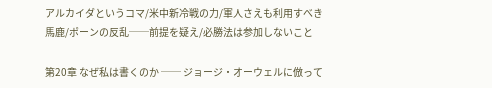アルカイダというコマ/米中新冷戦の力/軍人さえも利用すべき馬鹿/ポーンの反乱──前提を疑え/必勝法は参加しないこと

第20章 なぜ私は書くのか ── ジョージ・オーウェルに倣って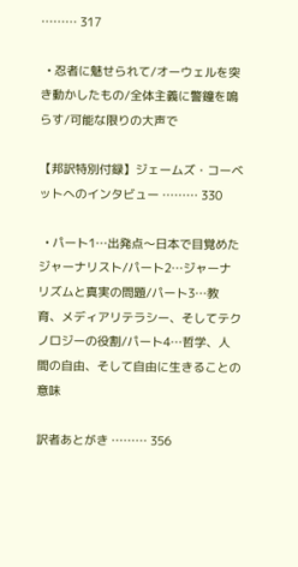……… 317

  • 忍者に魅せられて/オーウェルを突き動かしたもの/全体主義に警鐘を鳴らす/可能な限りの大声で

【邦訳特別付録】ジェームズ・コーベットへのインタビュー ……… 330

  • パート1…出発点〜日本で目覚めたジャーナリスト/パート2…ジャーナリズムと真実の問題/パート3…教育、メディアリテラシー、そしてテクノロジーの役割/パート4…哲学、人間の自由、そして自由に生きることの意味

訳者あとがき ……… 356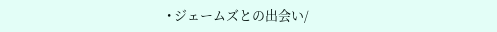• ジェームズとの出会い/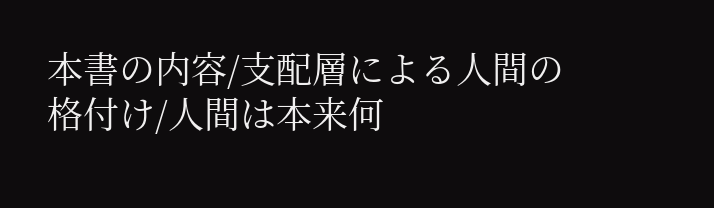本書の内容/支配層による人間の格付け/人間は本来何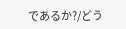であるか?/どう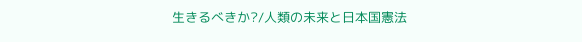生きるべきか?/人類の未来と日本国憲法